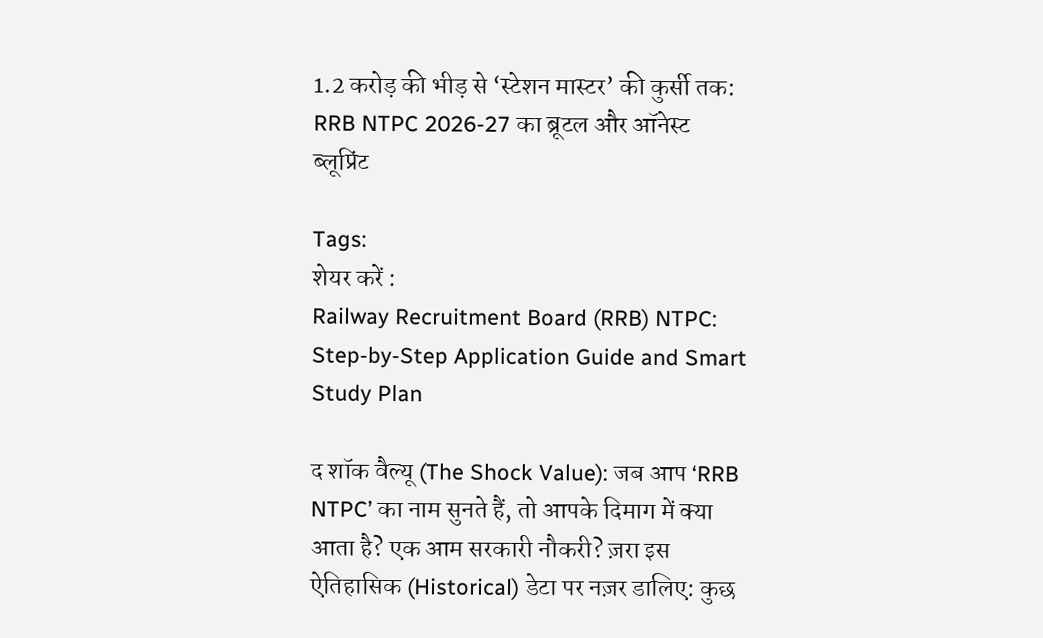1.2 करोड़ की भीड़ से ‘स्टेशन मास्टर’ की कुर्सी तक: RRB NTPC 2026-27 का ब्रूटल और ऑनेस्ट ब्लूप्रिंट

Tags:
शेयर करें :
Railway Recruitment Board (RRB) NTPC: Step-by-Step Application Guide and Smart Study Plan

द शॉक वैल्यू (The Shock Value): जब आप ‘RRB NTPC’ का नाम सुनते हैं, तो आपके दिमाग में क्या आता है? एक आम सरकारी नौकरी? ज़रा इस ऐतिहासिक (Historical) डेटा पर नज़र डालिए: कुछ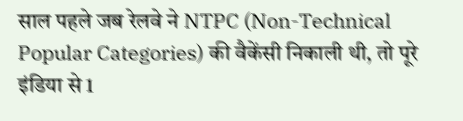साल पहले जब रेलवे ने NTPC (Non-Technical Popular Categories) की वैकेंसी निकाली थी, तो पूरे इंडिया से 1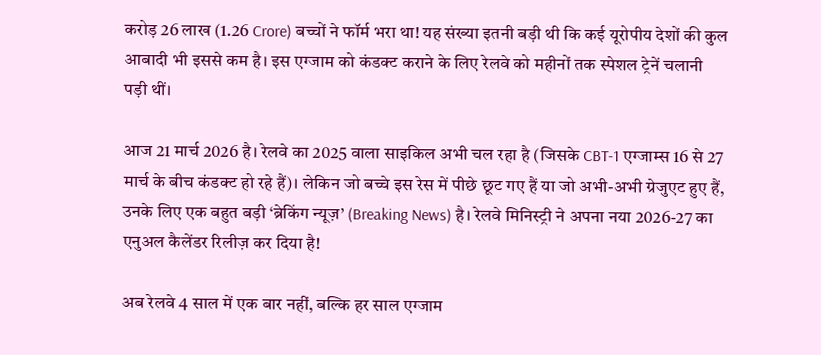करोड़ 26 लाख (1.26 Crore) बच्चों ने फॉर्म भरा था! यह संख्या इतनी बड़ी थी कि कई यूरोपीय देशों की कुल आबादी भी इससे कम है। इस एग्जाम को कंडक्ट कराने के लिए रेलवे को महीनों तक स्पेशल ट्रेनें चलानी पड़ी थीं।

आज 21 मार्च 2026 है। रेलवे का 2025 वाला साइकिल अभी चल रहा है (जिसके CBT-1 एग्जाम्स 16 से 27 मार्च के बीच कंडक्ट हो रहे हैं)। लेकिन जो बच्चे इस रेस में पीछे छूट गए हैं या जो अभी-अभी ग्रेजुएट हुए हैं, उनके लिए एक बहुत बड़ी ‘ब्रेकिंग न्यूज़’ (Breaking News) है। रेलवे मिनिस्ट्री ने अपना नया 2026-27 का एनुअल कैलेंडर रिलीज़ कर दिया है!

अब रेलवे 4 साल में एक बार नहीं, बल्कि हर साल एग्जाम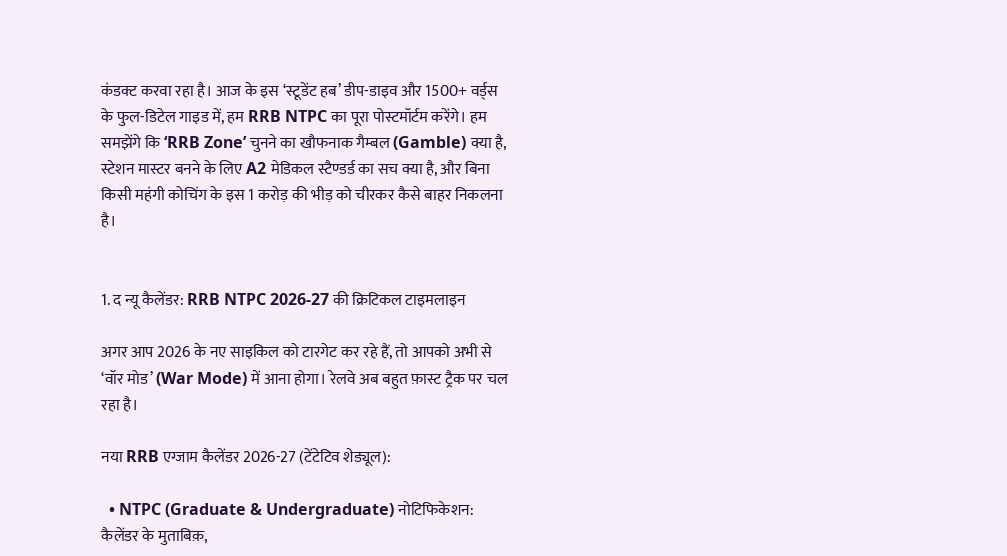कंडक्ट करवा रहा है। आज के इस ‘स्टूडेंट हब’ डीप-डाइव और 1500+ वर्ड्स के फुल-डिटेल गाइड में, हम RRB NTPC का पूरा पोस्टमॉर्टम करेंगे। हम समझेंगे कि ‘RRB Zone’ चुनने का खौफनाक गैम्बल (Gamble) क्या है, स्टेशन मास्टर बनने के लिए A2 मेडिकल स्टैण्डर्ड का सच क्या है, और बिना किसी महंगी कोचिंग के इस 1 करोड़ की भीड़ को चीरकर कैसे बाहर निकलना है।


1. द न्यू कैलेंडर: RRB NTPC 2026-27 की क्रिटिकल टाइमलाइन

अगर आप 2026 के नए साइकिल को टारगेट कर रहे हैं, तो आपको अभी से ‘वॉर मोड’ (War Mode) में आना होगा। रेलवे अब बहुत फ़ास्ट ट्रैक पर चल रहा है।

नया RRB एग्जाम कैलेंडर 2026-27 (टेंटेटिव शेड्यूल):

  • NTPC (Graduate & Undergraduate) नोटिफिकेशन: कैलेंडर के मुताबिक़,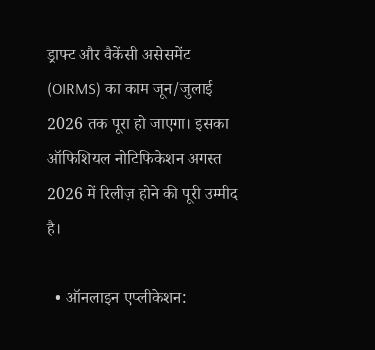ड्राफ्ट और वैकेंसी असेसमेंट (OIRMS) का काम जून/जुलाई 2026 तक पूरा हो जाएगा। इसका ऑफिशियल नोटिफिकेशन अगस्त 2026 में रिलीज़ होने की पूरी उम्मीद है।

  • ऑनलाइन एप्लीकेशन: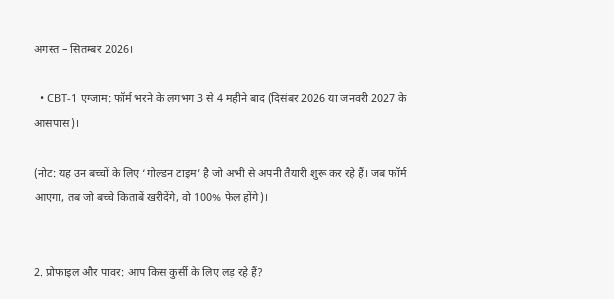अगस्त – सितम्बर 2026।

  • CBT-1 एग्जाम: फॉर्म भरने के लगभग 3 से 4 महीने बाद (दिसंबर 2026 या जनवरी 2027 के आसपास)।

(नोट: यह उन बच्चों के लिए ‘गोल्डन टाइम’ है जो अभी से अपनी तैयारी शुरू कर रहे हैं। जब फॉर्म आएगा, तब जो बच्चे किताबें खरीदेंगे, वो 100% फेल होंगे)।


2. प्रोफाइल और पावर: आप किस कुर्सी के लिए लड़ रहे हैं?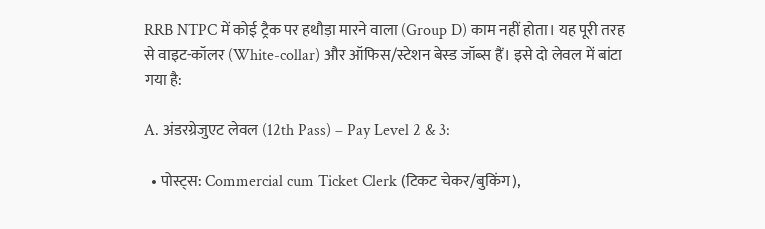RRB NTPC में कोई ट्रैक पर हथौड़ा मारने वाला (Group D) काम नहीं होता। यह पूरी तरह से वाइट-कॉलर (White-collar) और ऑफिस/स्टेशन बेस्ड जॉब्स हैं। इसे दो लेवल में बांटा गया है:

A. अंडरग्रेजुएट लेवल (12th Pass) – Pay Level 2 & 3:

  • पोस्ट्स: Commercial cum Ticket Clerk (टिकट चेकर/बुकिंग),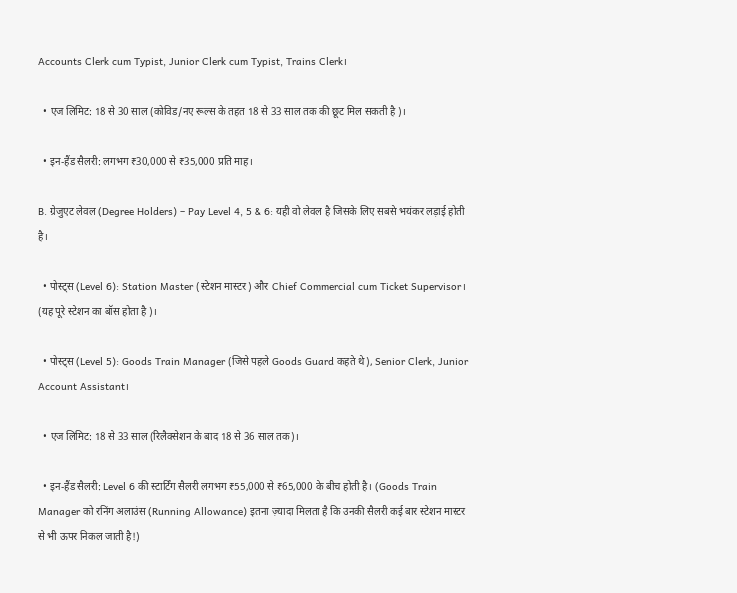Accounts Clerk cum Typist, Junior Clerk cum Typist, Trains Clerk।

  • एज लिमिट: 18 से 30 साल (कोविड/नए रूल्स के तहत 18 से 33 साल तक की छूट मिल सकती है)।

  • इन-हैंड सैलरी: लगभग ₹30,000 से ₹35,000 प्रति माह।

B. ग्रेजुएट लेवल (Degree Holders) – Pay Level 4, 5 & 6: यही वो लेवल है जिसके लिए सबसे भयंकर लड़ाई होती है।

  • पोस्ट्स (Level 6): Station Master (स्टेशन मास्टर) और Chief Commercial cum Ticket Supervisor। (यह पूरे स्टेशन का बॉस होता है)।

  • पोस्ट्स (Level 5): Goods Train Manager (जिसे पहले Goods Guard कहते थे), Senior Clerk, Junior Account Assistant।

  • एज लिमिट: 18 से 33 साल (रिलैक्सेशन के बाद 18 से 36 साल तक)।

  • इन-हैंड सैलरी: Level 6 की स्टार्टिंग सैलरी लगभग ₹55,000 से ₹65,000 के बीच होती है। (Goods Train Manager को रनिंग अलाउंस (Running Allowance) इतना ज़्यादा मिलता है कि उनकी सैलरी कई बार स्टेशन मास्टर से भी ऊपर निकल जाती है!)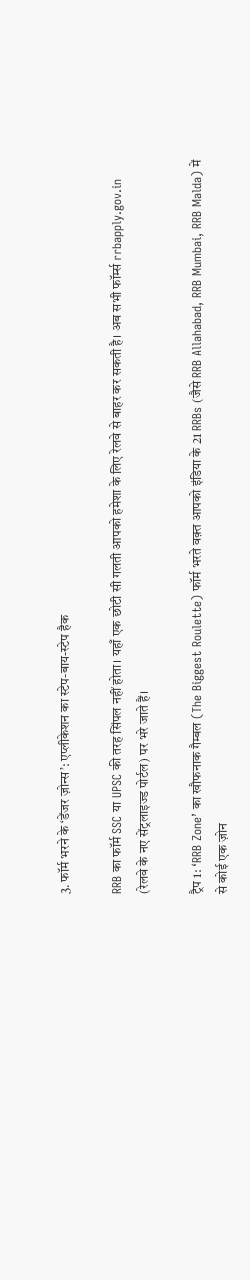3. फॉर्म भरने के ‘डेंजर ज़ोन्स’: एप्लीकेशन का स्टेप-बाय-स्टेप हैक

RRB का फॉर्म SSC या UPSC की तरह सिंपल नहीं होता। यहाँ एक छोटी सी गलती आपको हमेशा के लिए रेलवे से बाहर कर सकती है। अब सभी फॉर्म्स rrbapply.gov.in (रेलवे के नए सेंट्रलाइज्ड पोर्टल) पर भरे जाते हैं।

ट्रैप 1: ‘RRB Zone’ का खौफनाक गैम्बल (The Biggest Roulette) फॉर्म भरते वक़्त आपको इंडिया के 21 RRBs (जैसे RRB Allahabad, RRB Mumbai, RRB Malda) में से कोई एक ज़ोन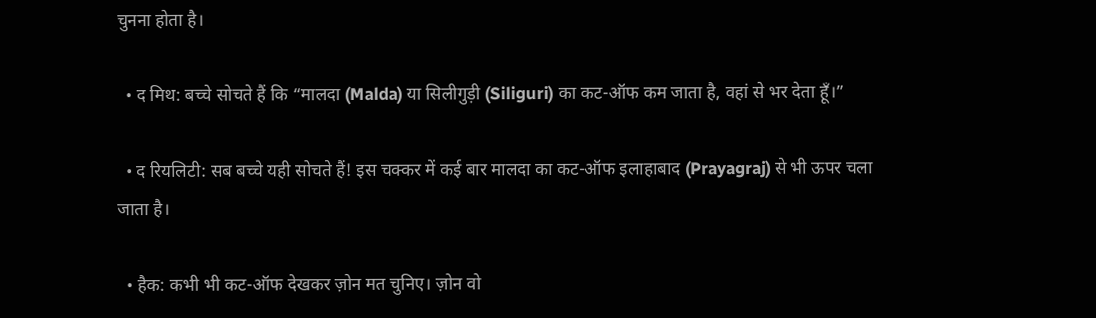चुनना होता है।

  • द मिथ: बच्चे सोचते हैं कि “मालदा (Malda) या सिलीगुड़ी (Siliguri) का कट-ऑफ कम जाता है, वहां से भर देता हूँ।”

  • द रियलिटी: सब बच्चे यही सोचते हैं! इस चक्कर में कई बार मालदा का कट-ऑफ इलाहाबाद (Prayagraj) से भी ऊपर चला जाता है।

  • हैक: कभी भी कट-ऑफ देखकर ज़ोन मत चुनिए। ज़ोन वो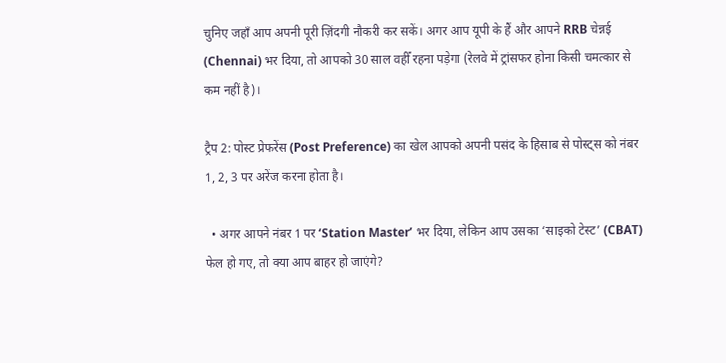चुनिए जहाँ आप अपनी पूरी ज़िंदगी नौकरी कर सकें। अगर आप यूपी के हैं और आपने RRB चेन्नई (Chennai) भर दिया, तो आपको 30 साल वहीँ रहना पड़ेगा (रेलवे में ट्रांसफर होना किसी चमत्कार से कम नहीं है)।

ट्रैप 2: पोस्ट प्रेफरेंस (Post Preference) का खेल आपको अपनी पसंद के हिसाब से पोस्ट्स को नंबर 1, 2, 3 पर अरेंज करना होता है।

  • अगर आपने नंबर 1 पर ‘Station Master’ भर दिया, लेकिन आप उसका ‘साइको टेस्ट’ (CBAT) फेल हो गए, तो क्या आप बाहर हो जाएंगे?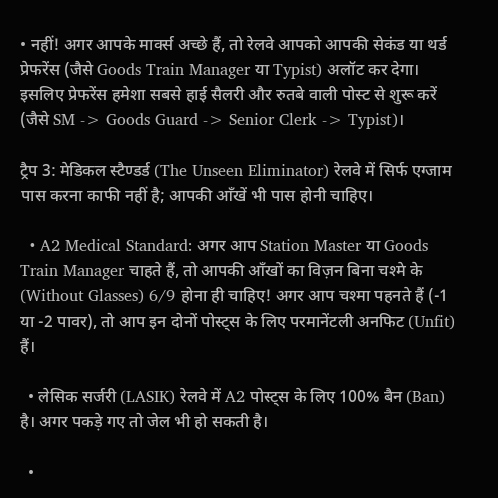• नहीं! अगर आपके मार्क्स अच्छे हैं, तो रेलवे आपको आपकी सेकंड या थर्ड प्रेफरेंस (जैसे Goods Train Manager या Typist) अलॉट कर देगा। इसलिए प्रेफरेंस हमेशा सबसे हाई सैलरी और रुतबे वाली पोस्ट से शुरू करें (जैसे SM -> Goods Guard -> Senior Clerk -> Typist)।

ट्रैप 3: मेडिकल स्टैण्डर्ड (The Unseen Eliminator) रेलवे में सिर्फ एग्जाम पास करना काफी नहीं है; आपकी आँखें भी पास होनी चाहिए।

  • A2 Medical Standard: अगर आप Station Master या Goods Train Manager चाहते हैं, तो आपकी आँखों का विज़न बिना चश्मे के (Without Glasses) 6/9 होना ही चाहिए! अगर आप चश्मा पहनते हैं (-1 या -2 पावर), तो आप इन दोनों पोस्ट्स के लिए परमानेंटली अनफिट (Unfit) हैं।

  • लेसिक सर्जरी (LASIK) रेलवे में A2 पोस्ट्स के लिए 100% बैन (Ban) है। अगर पकड़े गए तो जेल भी हो सकती है।

  •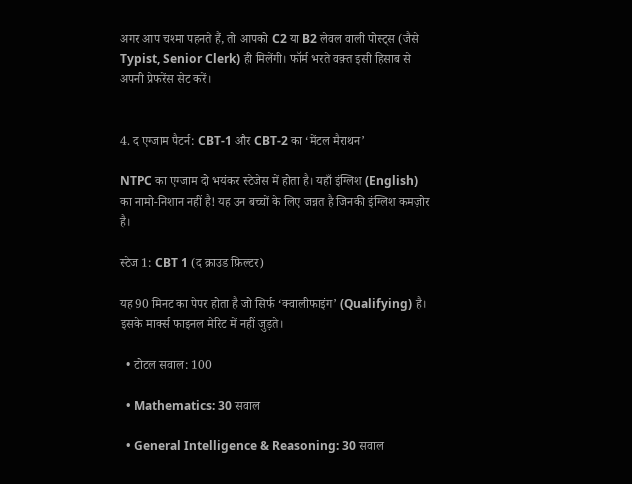अगर आप चश्मा पहनते हैं, तो आपको C2 या B2 लेवल वाली पोस्ट्स (जैसे Typist, Senior Clerk) ही मिलेंगी। फॉर्म भरते वक़्त इसी हिसाब से अपनी प्रेफरेंस सेट करें।


4. द एग्जाम पैटर्न: CBT-1 और CBT-2 का ‘मेंटल मैराथन’

NTPC का एग्जाम दो भयंकर स्टेजेस में होता है। यहाँ इंग्लिश (English) का नामो-निशान नहीं है! यह उन बच्चों के लिए जन्नत है जिनकी इंग्लिश कमज़ोर है।

स्टेज 1: CBT 1 (द क्राउड फ़िल्टर)

यह 90 मिनट का पेपर होता है जो सिर्फ ‘क्वालीफाइंग’ (Qualifying) है। इसके मार्क्स फाइनल मेरिट में नहीं जुड़ते।

  • टोटल सवाल: 100

  • Mathematics: 30 सवाल

  • General Intelligence & Reasoning: 30 सवाल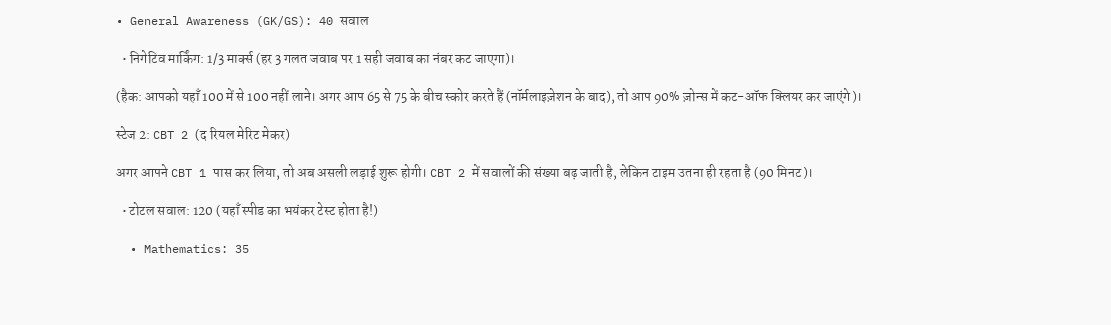• General Awareness (GK/GS): 40 सवाल

  • निगेटिव मार्किंग: 1/3 मार्क्स (हर 3 गलत जवाब पर 1 सही जवाब का नंबर कट जाएगा)।

(हैक: आपको यहाँ 100 में से 100 नहीं लाने। अगर आप 65 से 75 के बीच स्कोर करते हैं (नॉर्मलाइज़ेशन के बाद), तो आप 90% ज़ोन्स में कट-ऑफ क्लियर कर जाएंगे)।

स्टेज 2: CBT 2 (द रियल मेरिट मेकर)

अगर आपने CBT 1 पास कर लिया, तो अब असली लड़ाई शुरू होगी। CBT 2 में सवालों की संख्या बढ़ जाती है, लेकिन टाइम उतना ही रहता है (90 मिनट)।

  • टोटल सवाल: 120 (यहाँ स्पीड का भयंकर टेस्ट होता है!)

  • Mathematics: 35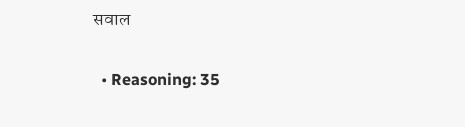सवाल

  • Reasoning: 35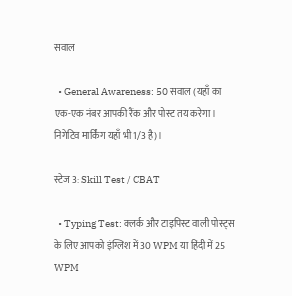सवाल

  • General Awareness: 50 सवाल (यहाँ का एक-एक नंबर आपकी रैंक और पोस्ट तय करेगा। निगेटिव मार्किंग यहाँ भी 1/3 है)।

स्टेज 3: Skill Test / CBAT

  • Typing Test: क्लर्क और टाइपिस्ट वाली पोस्ट्स के लिए आपको इंग्लिश में 30 WPM या हिंदी में 25 WPM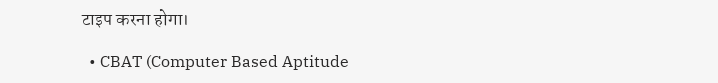टाइप करना होगा।

  • CBAT (Computer Based Aptitude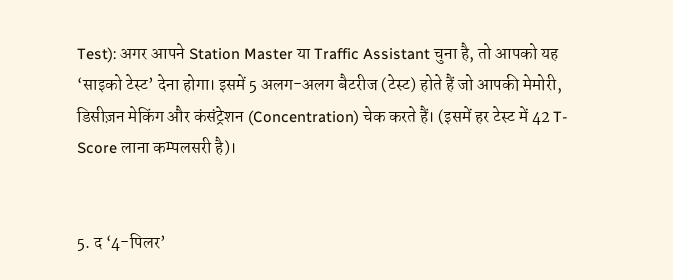Test): अगर आपने Station Master या Traffic Assistant चुना है, तो आपको यह ‘साइको टेस्ट’ देना होगा। इसमें 5 अलग-अलग बैटरीज (टेस्ट) होते हैं जो आपकी मेमोरी, डिसीज़न मेकिंग और कंसंट्रेशन (Concentration) चेक करते हैं। (इसमें हर टेस्ट में 42 T-Score लाना कम्पलसरी है)।


5. द ‘4-पिलर’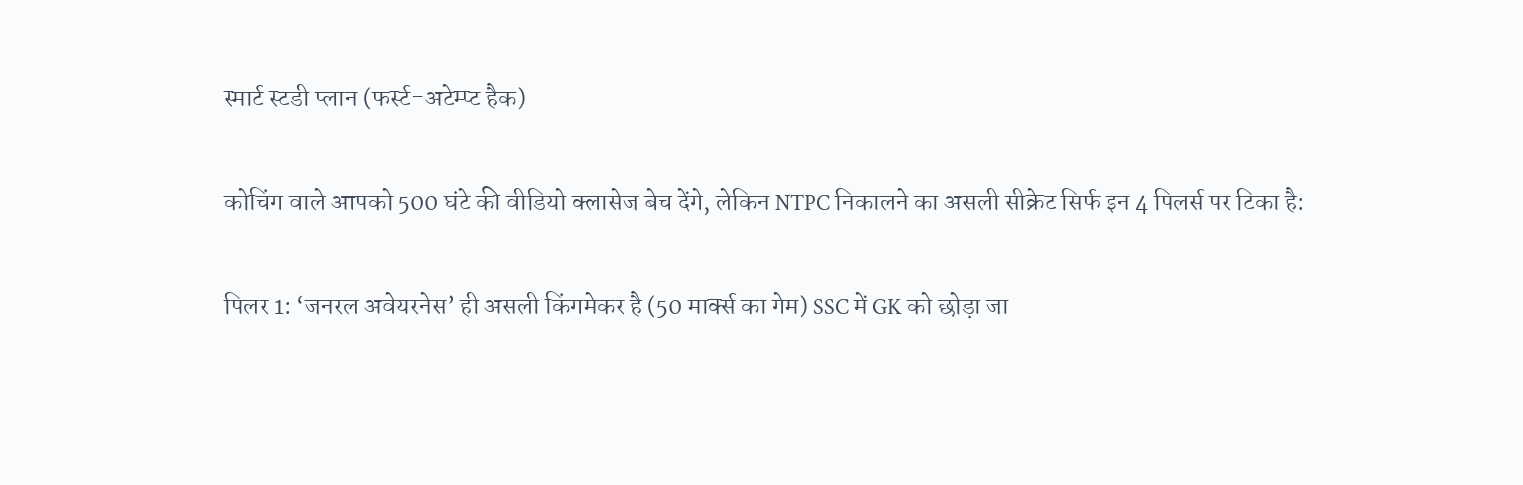स्मार्ट स्टडी प्लान (फर्स्ट-अटेम्प्ट हैक)

कोचिंग वाले आपको 500 घंटे की वीडियो क्लासेज बेच देंगे, लेकिन NTPC निकालने का असली सीक्रेट सिर्फ इन 4 पिलर्स पर टिका है:

पिलर 1: ‘जनरल अवेयरनेस’ ही असली किंगमेकर है (50 मार्क्स का गेम) SSC में GK को छोड़ा जा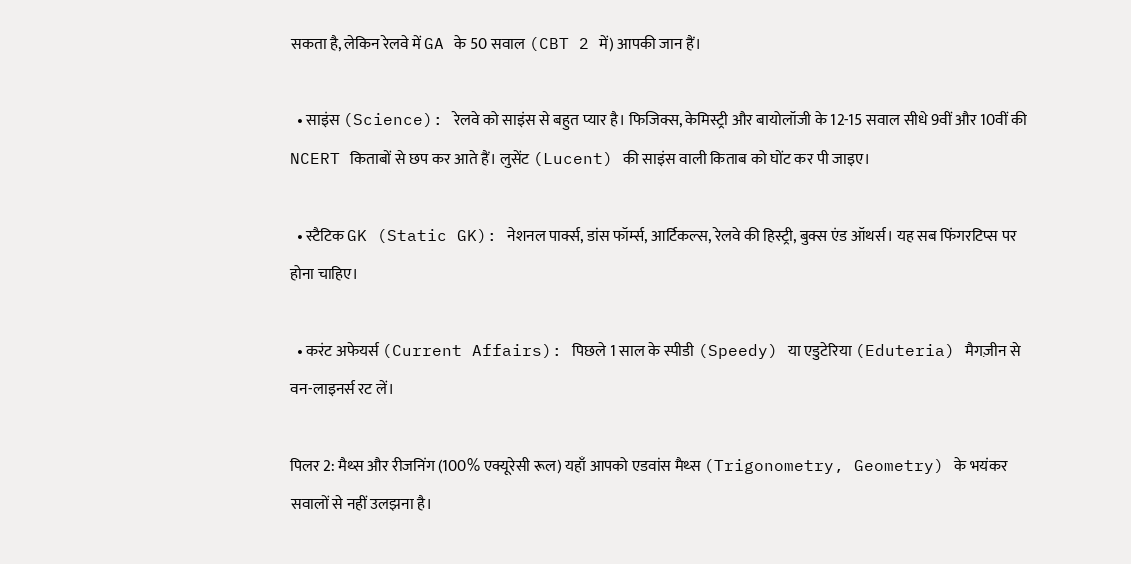सकता है, लेकिन रेलवे में GA के 50 सवाल (CBT 2 में) आपकी जान हैं।

  • साइंस (Science): रेलवे को साइंस से बहुत प्यार है। फिजिक्स, केमिस्ट्री और बायोलॉजी के 12-15 सवाल सीधे 9वीं और 10वीं की NCERT किताबों से छप कर आते हैं। लुसेंट (Lucent) की साइंस वाली किताब को घोंट कर पी जाइए।

  • स्टैटिक GK (Static GK): नेशनल पार्क्स, डांस फॉर्म्स, आर्टिकल्स, रेलवे की हिस्ट्री, बुक्स एंड ऑथर्स। यह सब फिंगरटिप्स पर होना चाहिए।

  • करंट अफेयर्स (Current Affairs): पिछले 1 साल के स्पीडी (Speedy) या एडुटेरिया (Eduteria) मैगज़ीन से वन-लाइनर्स रट लें।

पिलर 2: मैथ्स और रीजनिंग (100% एक्यूरेसी रूल) यहाँ आपको एडवांस मैथ्स (Trigonometry, Geometry) के भयंकर सवालों से नहीं उलझना है।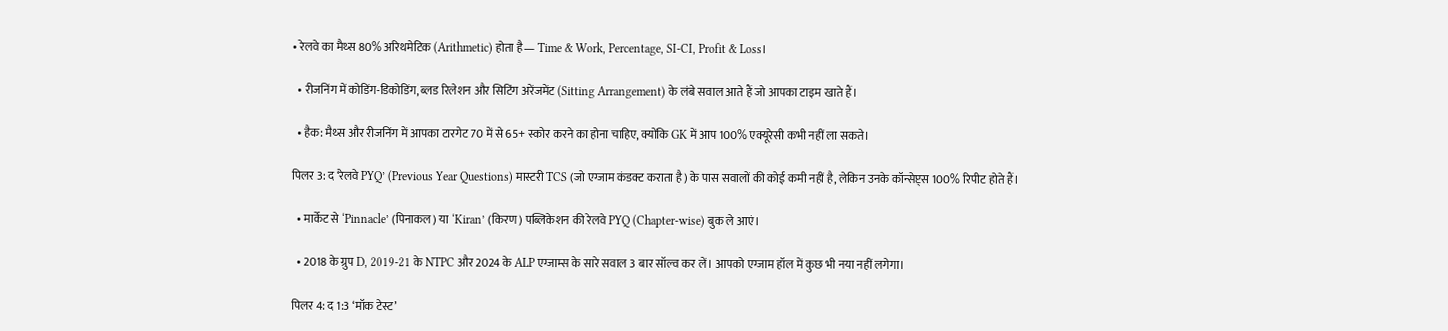• रेलवे का मैथ्स 80% अरिथमेटिक (Arithmetic) होता है— Time & Work, Percentage, SI-CI, Profit & Loss।

  • रीजनिंग में कोडिंग-डिकोडिंग, ब्लड रिलेशन और सिटिंग अरेंजमेंट (Sitting Arrangement) के लंबे सवाल आते हैं जो आपका टाइम खाते हैं।

  • हैक: मैथ्स और रीजनिंग में आपका टारगेट 70 में से 65+ स्कोर करने का होना चाहिए, क्योंकि GK में आप 100% एक्यूरेसी कभी नहीं ला सकते।

पिलर 3: द ‘रेलवे PYQ’ (Previous Year Questions) मास्टरी TCS (जो एग्जाम कंडक्ट कराता है) के पास सवालों की कोई कमी नहीं है, लेकिन उनके कॉन्सेप्ट्स 100% रिपीट होते हैं।

  • मार्केट से ‘Pinnacle’ (पिनाकल) या ‘Kiran’ (किरण) पब्लिकेशन की रेलवे PYQ (Chapter-wise) बुक ले आएं।

  • 2018 के ग्रुप D, 2019-21 के NTPC और 2024 के ALP एग्जाम्स के सारे सवाल 3 बार सॉल्व कर लें। आपको एग्जाम हॉल में कुछ भी नया नहीं लगेगा।

पिलर 4: द 1:3 ‘मॉक टेस्ट’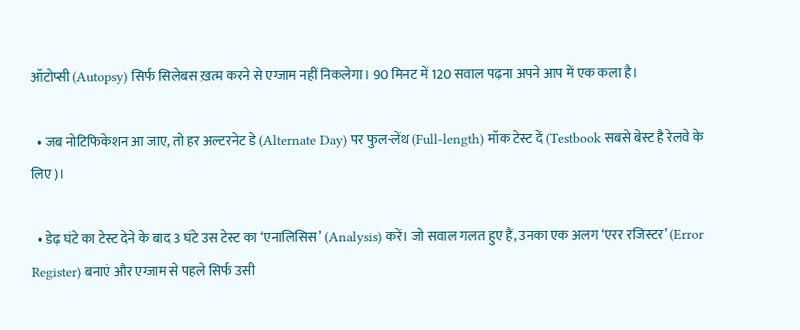ऑटोप्सी (Autopsy) सिर्फ सिलेबस ख़त्म करने से एग्जाम नहीं निकलेगा। 90 मिनट में 120 सवाल पढ़ना अपने आप में एक कला है।

  • जब नोटिफिकेशन आ जाए, तो हर अल्टरनेट डे (Alternate Day) पर फुल-लेंथ (Full-length) मॉक टेस्ट दें (Testbook सबसे बेस्ट है रेलवे के लिए)।

  • डेढ़ घंटे का टेस्ट देने के बाद 3 घंटे उस टेस्ट का ‘एनालिसिस’ (Analysis) करें। जो सवाल गलत हुए हैं, उनका एक अलग ‘एरर रजिस्टर’ (Error Register) बनाएं और एग्जाम से पहले सिर्फ उसी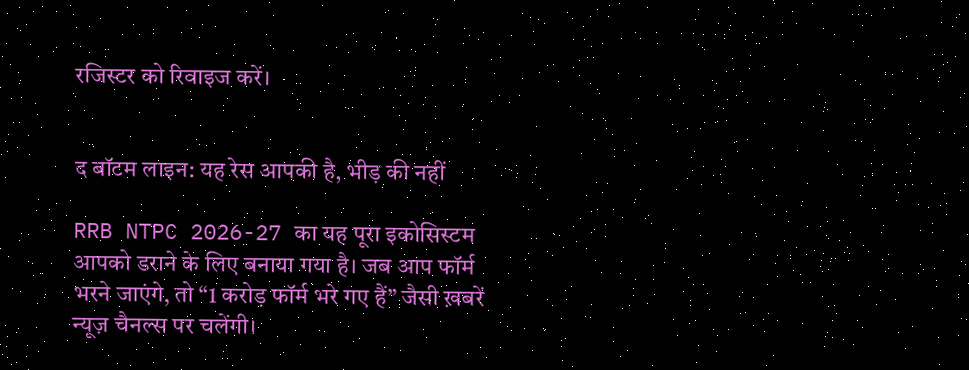रजिस्टर को रिवाइज करें।


द बॉटम लाइन: यह रेस आपकी है, भीड़ की नहीं

RRB NTPC 2026-27 का यह पूरा इकोसिस्टम आपको डराने के लिए बनाया गया है। जब आप फॉर्म भरने जाएंगे, तो “1 करोड़ फॉर्म भरे गए हैं” जैसी ख़बरें न्यूज़ चैनल्स पर चलेंगी।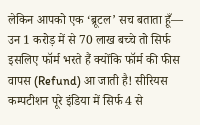लेकिन आपको एक ‘ब्रूटल’ सच बताता हूँ— उन 1 करोड़ में से 70 लाख बच्चे तो सिर्फ इसलिए फॉर्म भरते हैं क्योंकि फॉर्म की फीस वापस (Refund) आ जाती है! सीरियस कम्पटीशन पूरे इंडिया में सिर्फ 4 से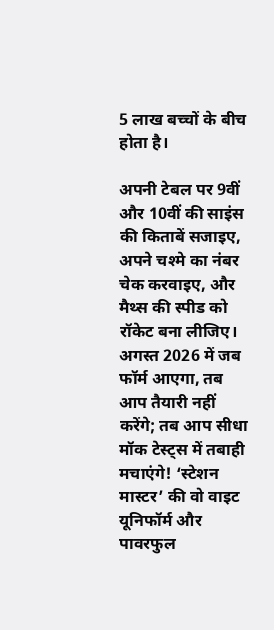5 लाख बच्चों के बीच होता है।

अपनी टेबल पर 9वीं और 10वीं की साइंस की किताबें सजाइए, अपने चश्मे का नंबर चेक करवाइए, और मैथ्स की स्पीड को रॉकेट बना लीजिए। अगस्त 2026 में जब फॉर्म आएगा, तब आप तैयारी नहीं करेंगे; तब आप सीधा मॉक टेस्ट्स में तबाही मचाएंगे! ‘स्टेशन मास्टर’ की वो वाइट यूनिफॉर्म और पावरफुल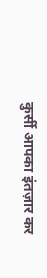कुर्सी आपका इंतज़ार कर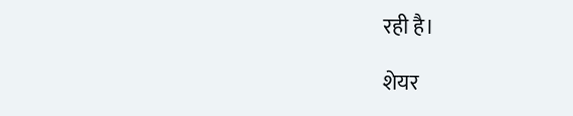रही है।

शेयर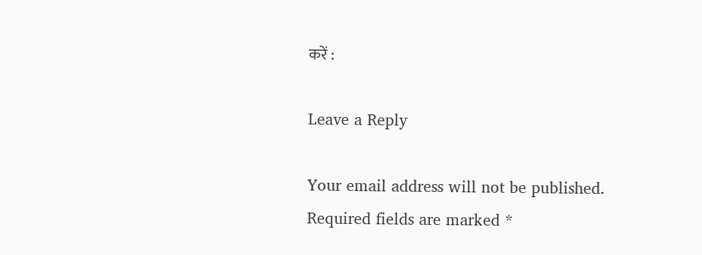करें :

Leave a Reply

Your email address will not be published. Required fields are marked *